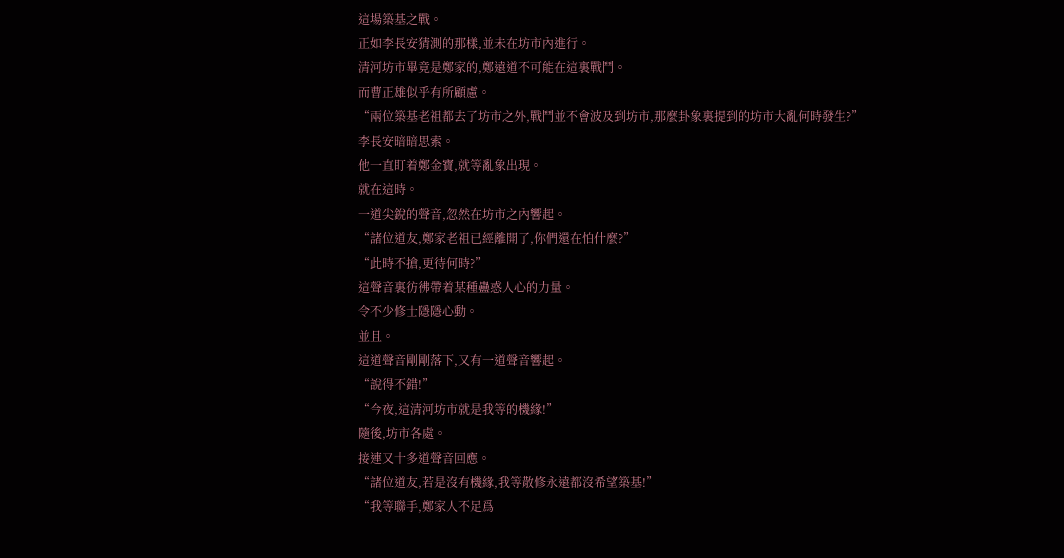這場築基之戰。
正如李長安猜測的那樣,並未在坊市內進行。
清河坊市畢竟是鄭家的,鄭遠道不可能在這裏戰鬥。
而曹正雄似乎有所顧慮。
“兩位築基老祖都去了坊市之外,戰鬥並不會波及到坊市,那麼卦象裏提到的坊市大亂何時發生?”
李長安暗暗思索。
他一直盯着鄭金寶,就等亂象出現。
就在這時。
一道尖銳的聲音,忽然在坊市之內響起。
“諸位道友,鄭家老祖已經離開了,你們還在怕什麼?”
“此時不搶,更待何時?”
這聲音裏彷彿帶着某種蠱惑人心的力量。
令不少修士隱隱心動。
並且。
這道聲音剛剛落下,又有一道聲音響起。
“說得不錯!”
“今夜,這清河坊市就是我等的機緣!”
隨後,坊市各處。
接連又十多道聲音回應。
“諸位道友,若是沒有機緣,我等散修永遠都沒希望築基!”
“我等聯手,鄭家人不足爲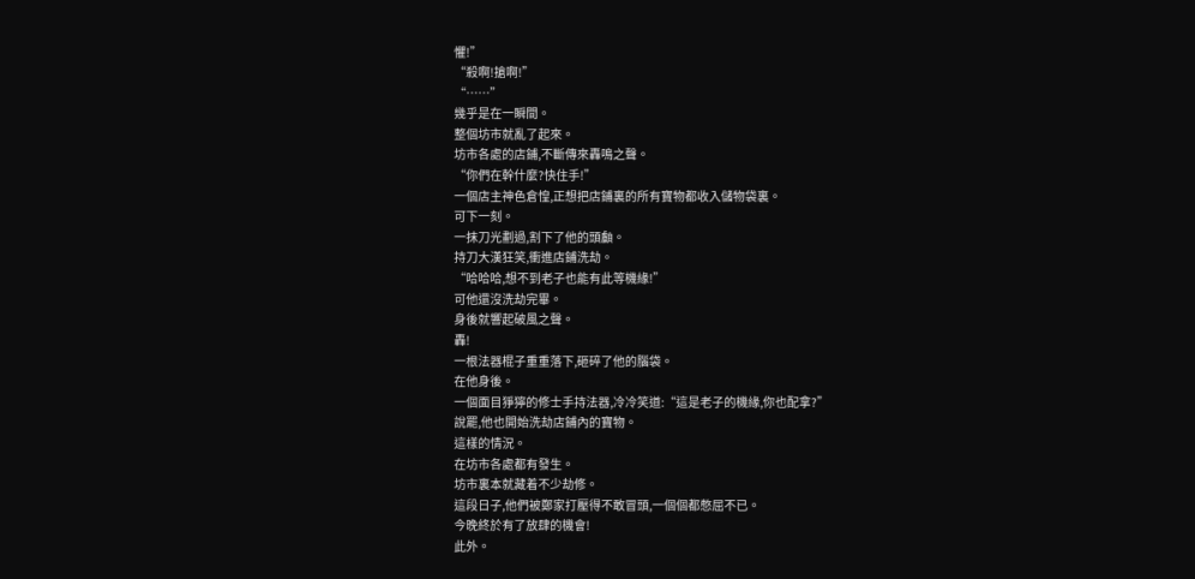懼!”
“殺啊!搶啊!”
“……”
幾乎是在一瞬間。
整個坊市就亂了起來。
坊市各處的店鋪,不斷傳來轟鳴之聲。
“你們在幹什麼?快住手!”
一個店主神色倉惶,正想把店鋪裏的所有寶物都收入儲物袋裏。
可下一刻。
一抹刀光劃過,割下了他的頭顱。
持刀大漢狂笑,衝進店鋪洗劫。
“哈哈哈,想不到老子也能有此等機緣!”
可他還沒洗劫完畢。
身後就響起破風之聲。
轟!
一根法器棍子重重落下,砸碎了他的腦袋。
在他身後。
一個面目猙獰的修士手持法器,冷冷笑道:“這是老子的機緣,你也配拿?”
說罷,他也開始洗劫店鋪內的寶物。
這樣的情況。
在坊市各處都有發生。
坊市裏本就藏着不少劫修。
這段日子,他們被鄭家打壓得不敢冒頭,一個個都憋屈不已。
今晚終於有了放肆的機會!
此外。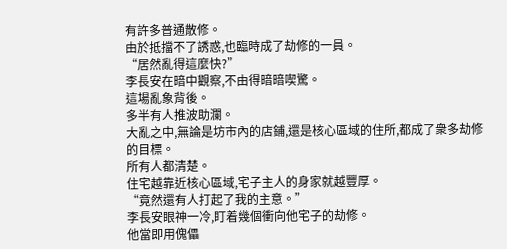有許多普通散修。
由於抵擋不了誘惑,也臨時成了劫修的一員。
“居然亂得這麼快?”
李長安在暗中觀察,不由得暗暗喫驚。
這場亂象背後。
多半有人推波助瀾。
大亂之中,無論是坊市內的店鋪,還是核心區域的住所,都成了衆多劫修的目標。
所有人都清楚。
住宅越靠近核心區域,宅子主人的身家就越豐厚。
“竟然還有人打起了我的主意。”
李長安眼神一冷,盯着幾個衝向他宅子的劫修。
他當即用傀儡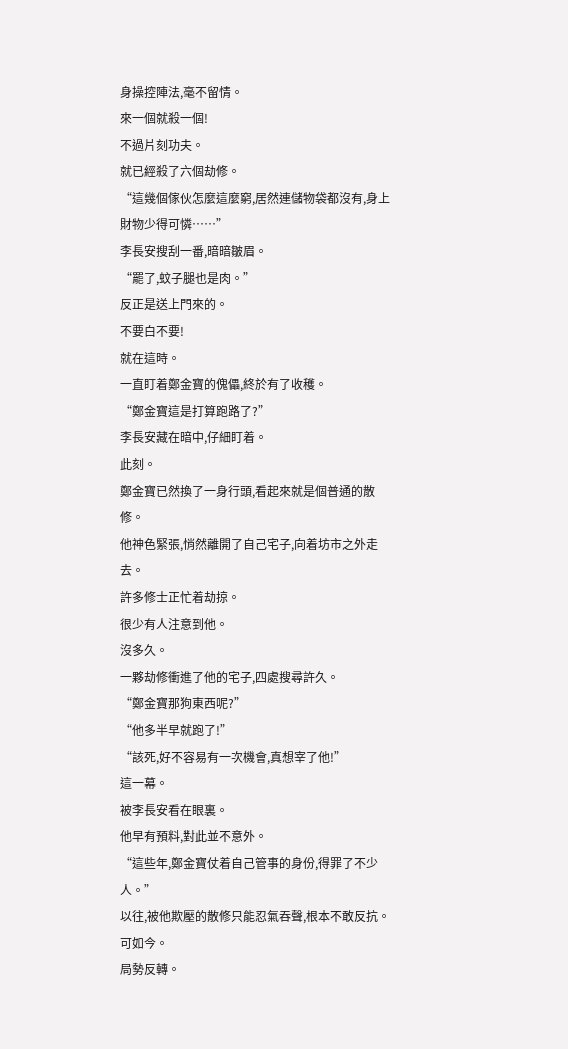身操控陣法,毫不留情。
來一個就殺一個!
不過片刻功夫。
就已經殺了六個劫修。
“這幾個傢伙怎麼這麼窮,居然連儲物袋都沒有,身上財物少得可憐……”
李長安搜刮一番,暗暗皺眉。
“罷了,蚊子腿也是肉。”
反正是送上門來的。
不要白不要!
就在這時。
一直盯着鄭金寶的傀儡,終於有了收穫。
“鄭金寶這是打算跑路了?”
李長安藏在暗中,仔細盯着。
此刻。
鄭金寶已然換了一身行頭,看起來就是個普通的散修。
他神色緊張,悄然離開了自己宅子,向着坊市之外走去。
許多修士正忙着劫掠。
很少有人注意到他。
沒多久。
一夥劫修衝進了他的宅子,四處搜尋許久。
“鄭金寶那狗東西呢?”
“他多半早就跑了!”
“該死,好不容易有一次機會,真想宰了他!”
這一幕。
被李長安看在眼裏。
他早有預料,對此並不意外。
“這些年,鄭金寶仗着自己管事的身份,得罪了不少人。”
以往,被他欺壓的散修只能忍氣吞聲,根本不敢反抗。
可如今。
局勢反轉。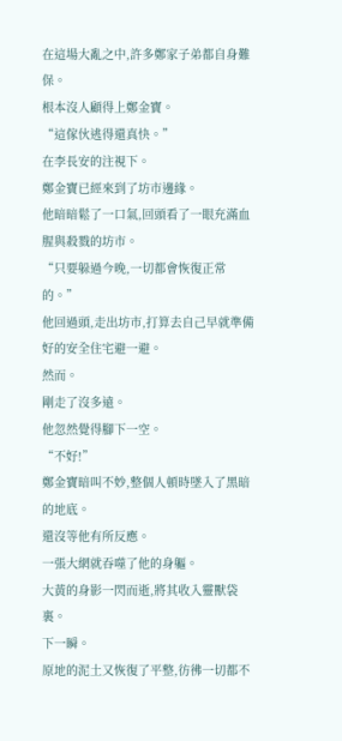在這場大亂之中,許多鄭家子弟都自身難保。
根本沒人顧得上鄭金寶。
“這傢伙逃得還真快。”
在李長安的注視下。
鄭金寶已經來到了坊市邊緣。
他暗暗鬆了一口氣,回頭看了一眼充滿血腥與殺戮的坊市。
“只要躲過今晚,一切都會恢復正常的。”
他回過頭,走出坊市,打算去自己早就準備好的安全住宅避一避。
然而。
剛走了沒多遠。
他忽然覺得腳下一空。
“不好!”
鄭金寶暗叫不妙,整個人頓時墜入了黑暗的地底。
還沒等他有所反應。
一張大網就吞噬了他的身軀。
大黃的身影一閃而逝,將其收入靈獸袋裏。
下一瞬。
原地的泥土又恢復了平整,彷彿一切都不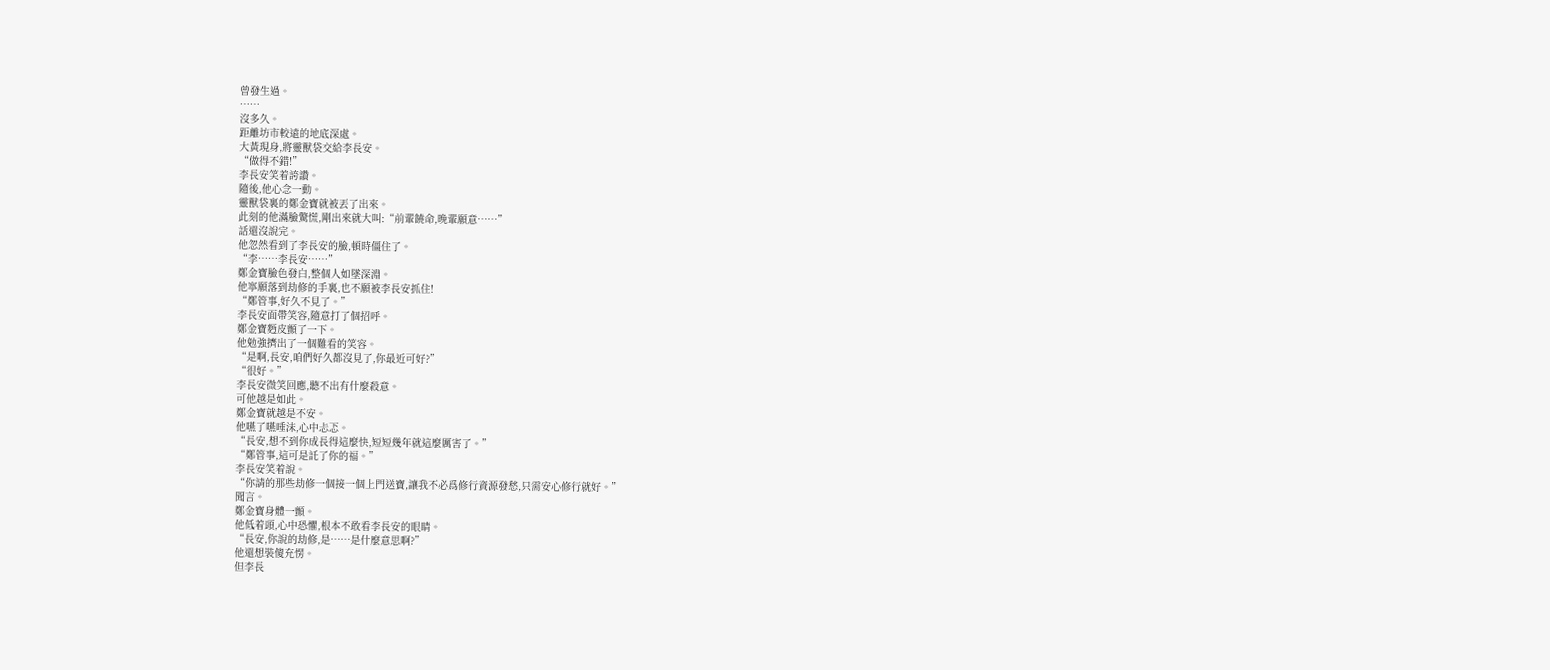曾發生過。
……
沒多久。
距離坊市較遠的地底深處。
大黃現身,將靈獸袋交給李長安。
“做得不錯!”
李長安笑着誇讚。
隨後,他心念一動。
靈獸袋裏的鄭金寶就被丟了出來。
此刻的他滿臉驚慌,剛出來就大叫:“前輩饒命,晚輩願意……”
話還沒說完。
他忽然看到了李長安的臉,頓時僵住了。
“李……李長安……”
鄭金寶臉色發白,整個人如墜深淵。
他寧願落到劫修的手裏,也不願被李長安抓住!
“鄭管事,好久不見了。”
李長安面帶笑容,隨意打了個招呼。
鄭金寶麪皮顫了一下。
他勉強擠出了一個難看的笑容。
“是啊,長安,咱們好久都沒見了,你最近可好?”
“很好。”
李長安微笑回應,聽不出有什麼殺意。
可他越是如此。
鄭金寶就越是不安。
他嚥了嚥唾沫,心中忐忑。
“長安,想不到你成長得這麼快,短短幾年就這麼厲害了。”
“鄭管事,這可是託了你的福。”
李長安笑着說。
“你請的那些劫修一個接一個上門送寶,讓我不必爲修行資源發愁,只需安心修行就好。”
聞言。
鄭金寶身體一顫。
他低着頭,心中恐懼,根本不敢看李長安的眼睛。
“長安,你說的劫修,是……是什麼意思啊?”
他還想裝傻充愣。
但李長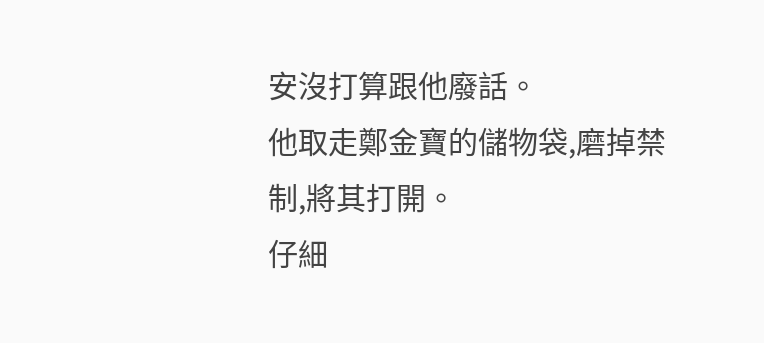安沒打算跟他廢話。
他取走鄭金寶的儲物袋,磨掉禁制,將其打開。
仔細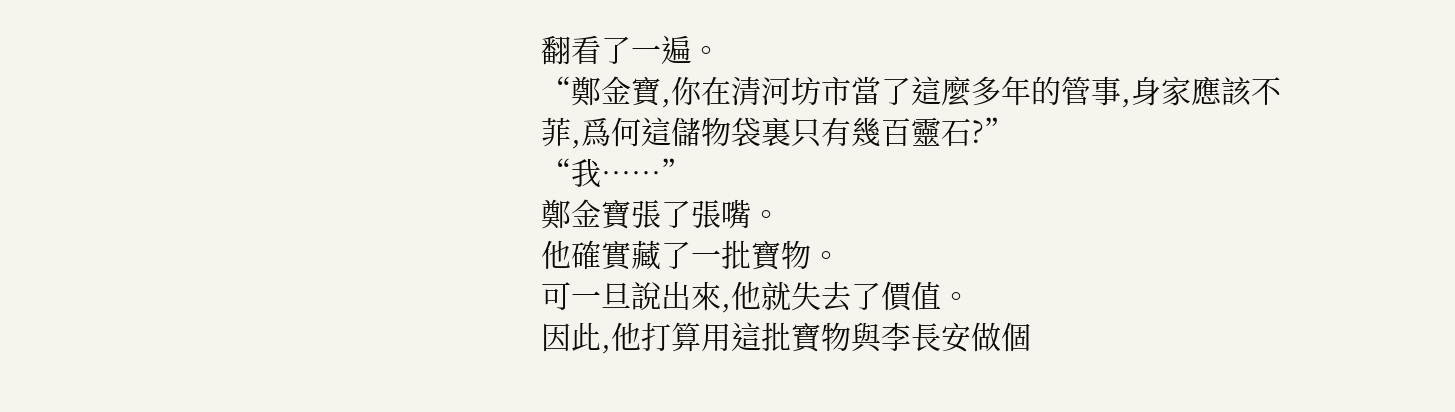翻看了一遍。
“鄭金寶,你在清河坊市當了這麼多年的管事,身家應該不菲,爲何這儲物袋裏只有幾百靈石?”
“我……”
鄭金寶張了張嘴。
他確實藏了一批寶物。
可一旦說出來,他就失去了價值。
因此,他打算用這批寶物與李長安做個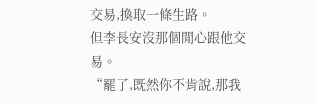交易,換取一條生路。
但李長安沒那個閒心跟他交易。
“罷了,既然你不肯說,那我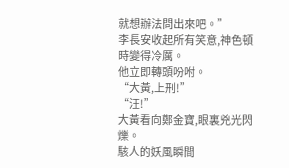就想辦法問出來吧。”
李長安收起所有笑意,神色頓時變得冷厲。
他立即轉頭吩咐。
“大黃,上刑!”
“汪!”
大黃看向鄭金寶,眼裏兇光閃爍。
駭人的妖風瞬間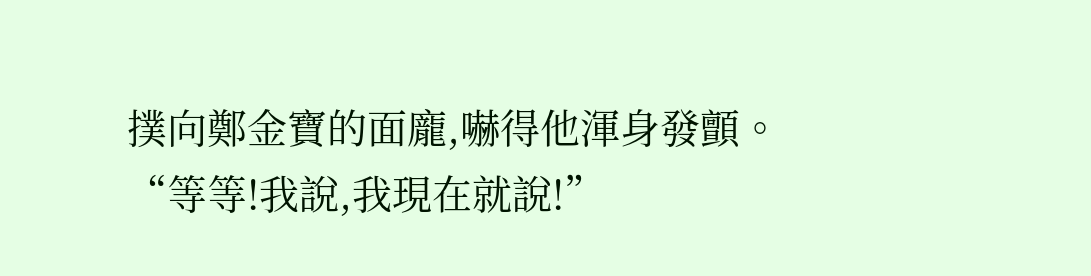撲向鄭金寶的面龐,嚇得他渾身發顫。
“等等!我說,我現在就說!”